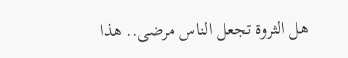هل الثروة تجعل الناس مرضى.. هذا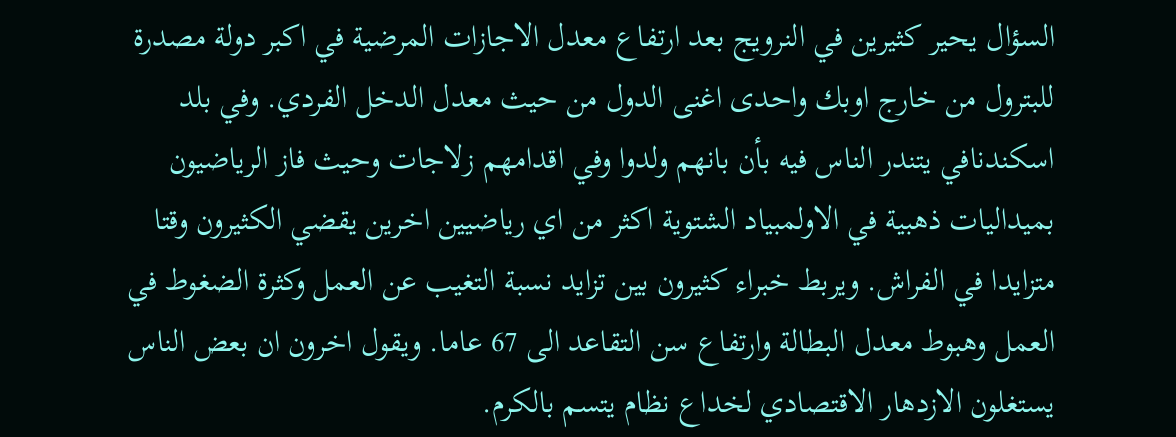السؤال يحير كثيرين في النرويج بعد ارتفاع معدل الاجازات المرضية في اكبر دولة مصدرة للبترول من خارج اوبك واحدى اغنى الدول من حيث معدل الدخل الفردي. وفي بلد اسكندنافي يتندر الناس فيه بأن بانهم ولدوا وفي اقدامهم زلاجات وحيث فاز الرياضيون بميداليات ذهبية في الاولمبياد الشتوية اكثر من اي رياضيين اخرين يقضي الكثيرون وقتا متزايدا في الفراش. ويربط خبراء كثيرون بين تزايد نسبة التغيب عن العمل وكثرة الضغوط في العمل وهبوط معدل البطالة وارتفاع سن التقاعد الى 67 عاما. ويقول اخرون ان بعض الناس يستغلون الازدهار الاقتصادي لخداع نظام يتسم بالكرم.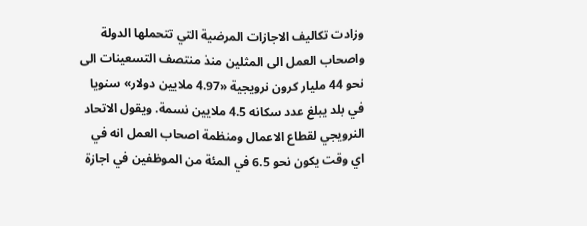وزادت تكاليف الاجازات المرضية التي تتحملها الدولة واصحاب العمل الى المثلين منذ منتصف التسعينات الى نحو 44 مليار كرون نرويجية «4.97 ملايين دولار» سنويا في بلد يبلغ عدد سكانه 4.5 ملايين نسمة. ويقول الاتحاد النرويجي لقطاع الاعمال ومنظمة اصحاب العمل انه في اي وقت يكون نحو 6.5 في المئة من الموظفين في اجازة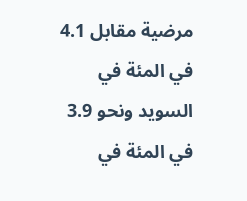مرضية مقابل 4.1 في المئة في السويد ونحو 3.9 في المئة في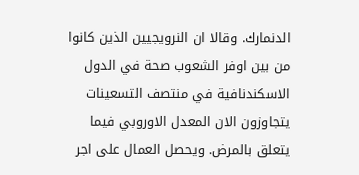الدنمارك. وقالا ان النرويجيين الذين كانوا من بين اوفر الشعوب صحة في الدول الاسكندنافية في منتصف التسعينات يتجاوزون الان المعدل الاوروبي فيما يتعلق بالمرض. ويحصل العمال على اجر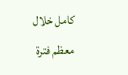كامل خلال معظم فترة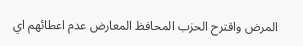المرض واقترح الحزب المحافظ المعارض عدم اعطائهم اي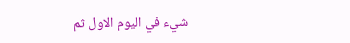شيء في اليوم الاول ثم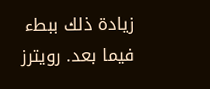زيادة ذلك ببطء فيما بعد. رويترز